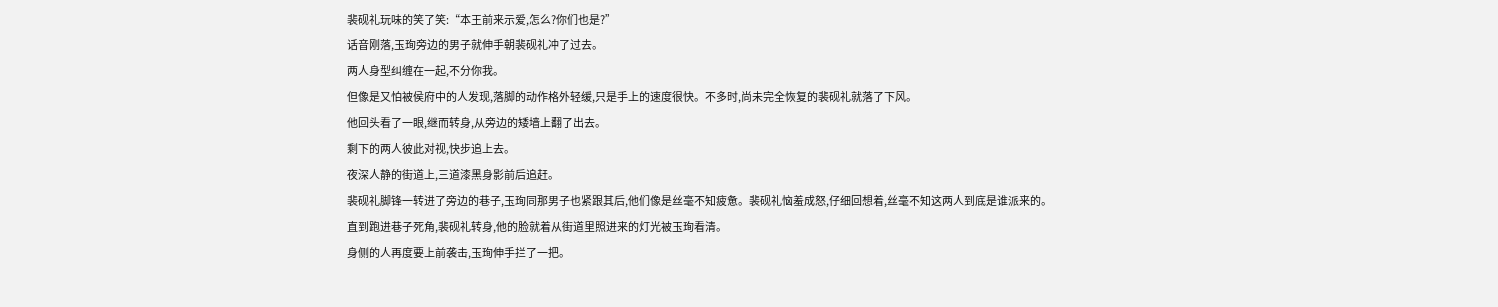裴砚礼玩味的笑了笑:“本王前来示爱,怎么?你们也是?”
话音刚落,玉珣旁边的男子就伸手朝裴砚礼冲了过去。
两人身型纠缠在一起,不分你我。
但像是又怕被侯府中的人发现,落脚的动作格外轻缓,只是手上的速度很快。不多时,尚未完全恢复的裴砚礼就落了下风。
他回头看了一眼,继而转身,从旁边的矮墙上翻了出去。
剩下的两人彼此对视,快步追上去。
夜深人静的街道上,三道漆黑身影前后追赶。
裴砚礼脚锋一转进了旁边的巷子,玉珣同那男子也紧跟其后,他们像是丝毫不知疲惫。裴砚礼恼羞成怒,仔细回想着,丝毫不知这两人到底是谁派来的。
直到跑进巷子死角,裴砚礼转身,他的脸就着从街道里照进来的灯光被玉珣看清。
身侧的人再度要上前袭击,玉珣伸手拦了一把。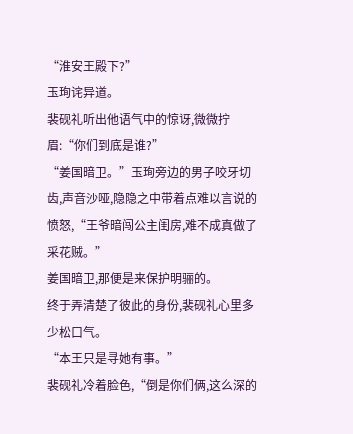“淮安王殿下?”
玉珣诧异道。
裴砚礼听出他语气中的惊讶,微微拧眉:“你们到底是谁?”
“姜国暗卫。”玉珣旁边的男子咬牙切齿,声音沙哑,隐隐之中带着点难以言说的愤怒,“王爷暗闯公主闺房,难不成真做了采花贼。”
姜国暗卫,那便是来保护明骊的。
终于弄清楚了彼此的身份,裴砚礼心里多少松口气。
“本王只是寻她有事。”
裴砚礼冷着脸色,“倒是你们俩,这么深的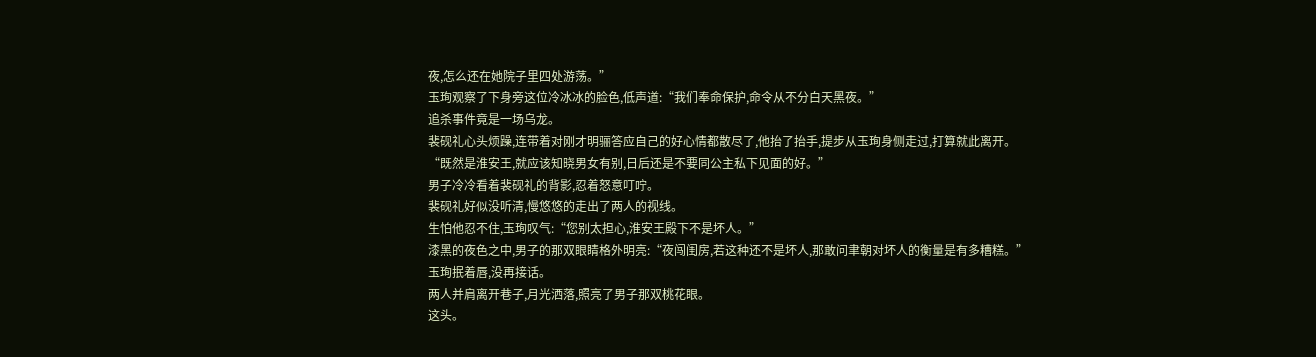夜,怎么还在她院子里四处游荡。”
玉珣观察了下身旁这位冷冰冰的脸色,低声道:“我们奉命保护,命令从不分白天黑夜。”
追杀事件竟是一场乌龙。
裴砚礼心头烦躁,连带着对刚才明骊答应自己的好心情都散尽了,他抬了抬手,提步从玉珣身侧走过,打算就此离开。
“既然是淮安王,就应该知晓男女有别,日后还是不要同公主私下见面的好。”
男子冷冷看着裴砚礼的背影,忍着怒意叮咛。
裴砚礼好似没听清,慢悠悠的走出了两人的视线。
生怕他忍不住,玉珣叹气:“您别太担心,淮安王殿下不是坏人。”
漆黑的夜色之中,男子的那双眼睛格外明亮:“夜闯闺房,若这种还不是坏人,那敢问聿朝对坏人的衡量是有多糟糕。”
玉珣抿着唇,没再接话。
两人并肩离开巷子,月光洒落,照亮了男子那双桃花眼。
这头。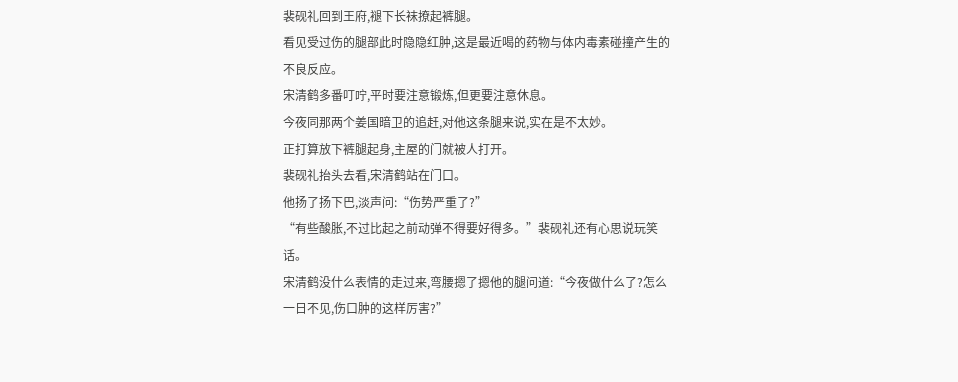裴砚礼回到王府,褪下长袜撩起裤腿。
看见受过伤的腿部此时隐隐红肿,这是最近喝的药物与体内毒素碰撞产生的不良反应。
宋清鹤多番叮咛,平时要注意锻炼,但更要注意休息。
今夜同那两个姜国暗卫的追赶,对他这条腿来说,实在是不太妙。
正打算放下裤腿起身,主屋的门就被人打开。
裴砚礼抬头去看,宋清鹤站在门口。
他扬了扬下巴,淡声问:“伤势严重了?”
“有些酸胀,不过比起之前动弹不得要好得多。”裴砚礼还有心思说玩笑话。
宋清鹤没什么表情的走过来,弯腰摁了摁他的腿问道:“今夜做什么了?怎么一日不见,伤口肿的这样厉害?”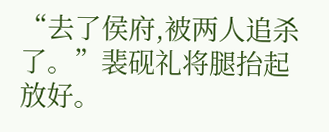“去了侯府,被两人追杀了。”裴砚礼将腿抬起放好。